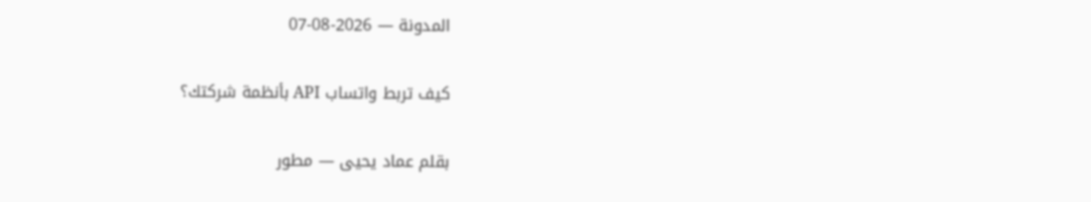المدونة — 2026-08-07

كيف تربط واتساب API بأنظمة شركتك؟

بقلم عماد يحيى — مطور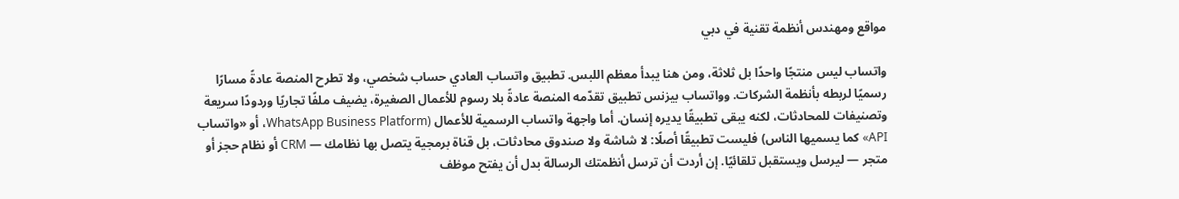مواقع ومهندس أنظمة تقنية في دبي

واتساب ليس منتجًا واحدًا بل ثلاثة، ومن هنا يبدأ معظم اللبس. تطبيق واتساب العادي حساب شخصي، ولا تطرح المنصة عادةً مسارًا رسميًا لربطه بأنظمة الشركات. وواتساب بيزنس تطبيق تقدّمه المنصة عادةً بلا رسوم للأعمال الصغيرة، يضيف ملفًا تجاريًا وردودًا سريعة وتصنيفات للمحادثات، لكنه يبقى تطبيقًا يديره إنسان. أما واجهة واتساب الرسمية للأعمال (WhatsApp Business Platform، أو «واتساب API» كما يسميها الناس) فليست تطبيقًا أصلًا: لا شاشة ولا صندوق محادثات، بل قناة برمجية يتصل بها نظامك — CRM أو نظام حجز أو متجر — ليرسل ويستقبل تلقائيًا. إن أردت أن ترسل أنظمتك الرسالة بدل أن يفتح موظف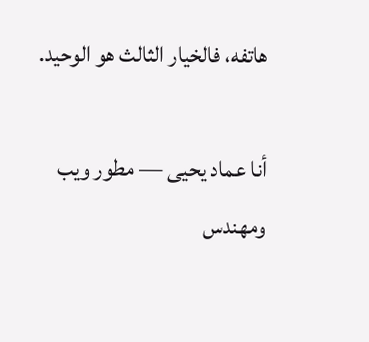هاتفه، فالخيار الثالث هو الوحيد.

أنا عماد يحيى — مطور ويب ومهندس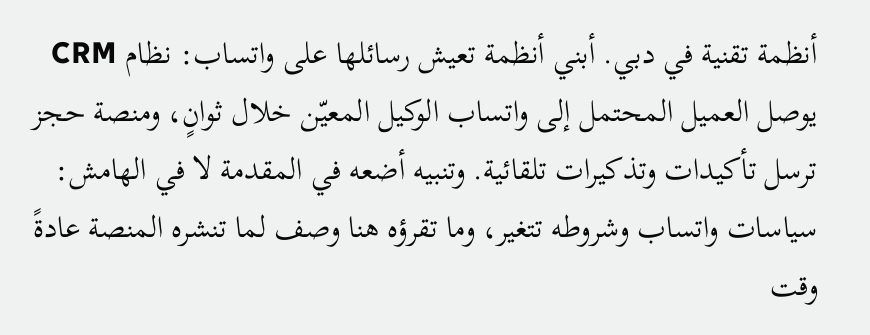أنظمة تقنية في دبي. أبني أنظمة تعيش رسائلها على واتساب: نظام CRM يوصل العميل المحتمل إلى واتساب الوكيل المعيّن خلال ثوانٍ، ومنصة حجز ترسل تأكيدات وتذكيرات تلقائية. وتنبيه أضعه في المقدمة لا في الهامش: سياسات واتساب وشروطه تتغير، وما تقرؤه هنا وصف لما تنشره المنصة عادةً وقت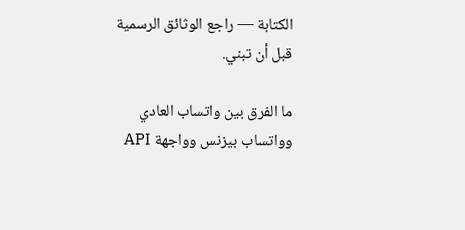الكتابة — راجع الوثائق الرسمية قبل أن تبني.

ما الفرق بين واتساب العادي وواتساب بيزنس وواجهة API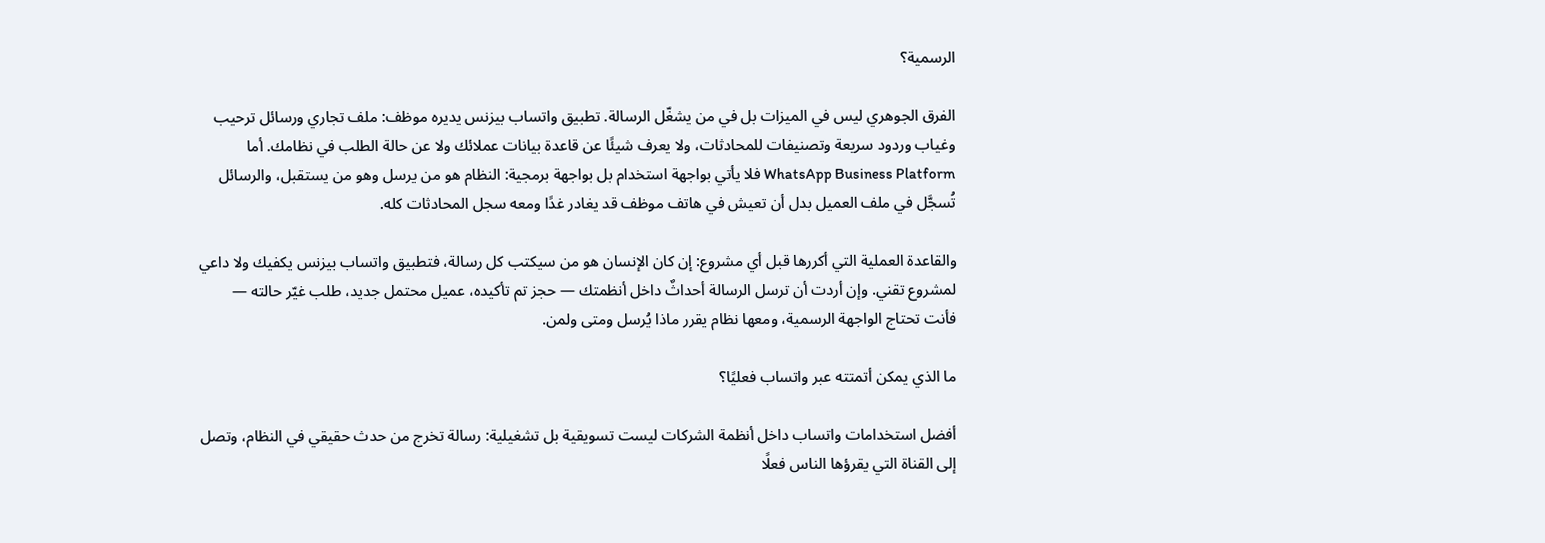الرسمية؟

الفرق الجوهري ليس في الميزات بل في من يشغّل الرسالة. تطبيق واتساب بيزنس يديره موظف: ملف تجاري ورسائل ترحيب وغياب وردود سريعة وتصنيفات للمحادثات، ولا يعرف شيئًا عن قاعدة بيانات عملائك ولا عن حالة الطلب في نظامك. أما WhatsApp Business Platform فلا يأتي بواجهة استخدام بل بواجهة برمجية: النظام هو من يرسل وهو من يستقبل، والرسائل تُسجَّل في ملف العميل بدل أن تعيش في هاتف موظف قد يغادر غدًا ومعه سجل المحادثات كله.

والقاعدة العملية التي أكررها قبل أي مشروع: إن كان الإنسان هو من سيكتب كل رسالة، فتطبيق واتساب بيزنس يكفيك ولا داعي لمشروع تقني. وإن أردت أن ترسل الرسالة أحداثٌ داخل أنظمتك — حجز تم تأكيده، عميل محتمل جديد، طلب غيّر حالته — فأنت تحتاج الواجهة الرسمية، ومعها نظام يقرر ماذا يُرسل ومتى ولمن.

ما الذي يمكن أتمتته عبر واتساب فعليًا؟

أفضل استخدامات واتساب داخل أنظمة الشركات ليست تسويقية بل تشغيلية: رسالة تخرج من حدث حقيقي في النظام، وتصل إلى القناة التي يقرؤها الناس فعلًا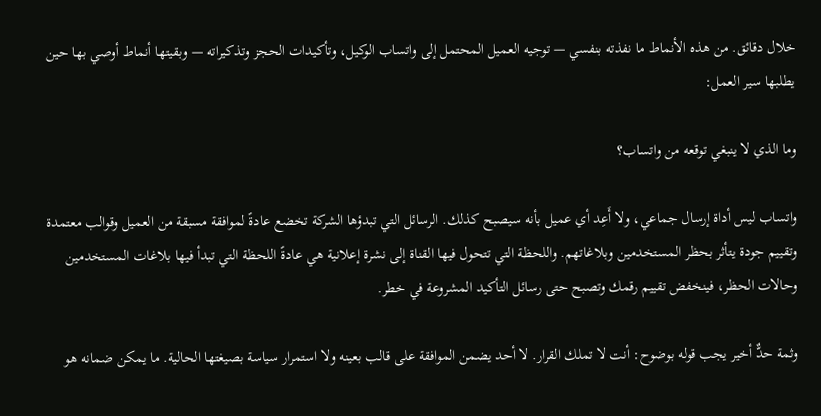خلال دقائق. من هذه الأنماط ما نفذته بنفسي — توجيه العميل المحتمل إلى واتساب الوكيل، وتأكيدات الحجز وتذكيراته — وبقيتها أنماط أوصي بها حين يطلبها سير العمل:

وما الذي لا ينبغي توقعه من واتساب؟

واتساب ليس أداة إرسال جماعي، ولا أَعِد أي عميل بأنه سيصبح كذلك. الرسائل التي تبدؤها الشركة تخضع عادةً لموافقة مسبقة من العميل وقوالب معتمدة وتقييم جودة يتأثر بحظر المستخدمين وبلاغاتهم. واللحظة التي تتحول فيها القناة إلى نشرة إعلانية هي عادةً اللحظة التي تبدأ فيها بلاغات المستخدمين وحالات الحظر، فينخفض تقييم رقمك وتصبح حتى رسائل التأكيد المشروعة في خطر.

وثمة حدٌّ أخير يجب قوله بوضوح: أنت لا تملك القرار. لا أحد يضمن الموافقة على قالب بعينه ولا استمرار سياسة بصيغتها الحالية. ما يمكن ضمانه هو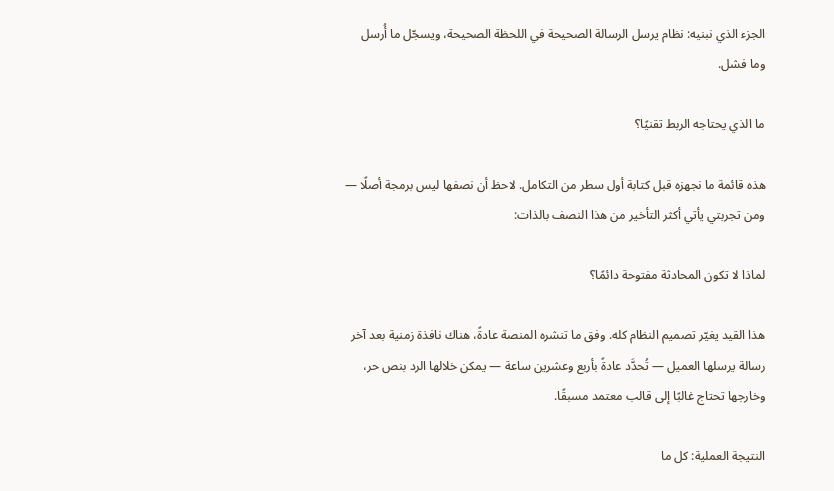الجزء الذي نبنيه: نظام يرسل الرسالة الصحيحة في اللحظة الصحيحة، ويسجّل ما أُرسل وما فشل.

ما الذي يحتاجه الربط تقنيًا؟

هذه قائمة ما نجهزه قبل كتابة أول سطر من التكامل. لاحظ أن نصفها ليس برمجة أصلًا — ومن تجربتي يأتي أكثر التأخير من هذا النصف بالذات:

لماذا لا تكون المحادثة مفتوحة دائمًا؟

هذا القيد يغيّر تصميم النظام كله. وفق ما تنشره المنصة عادةً، هناك نافذة زمنية بعد آخر رسالة يرسلها العميل — تُحدَّد عادةً بأربع وعشرين ساعة — يمكن خلالها الرد بنص حر، وخارجها تحتاج غالبًا إلى قالب معتمد مسبقًا.

النتيجة العملية: كل ما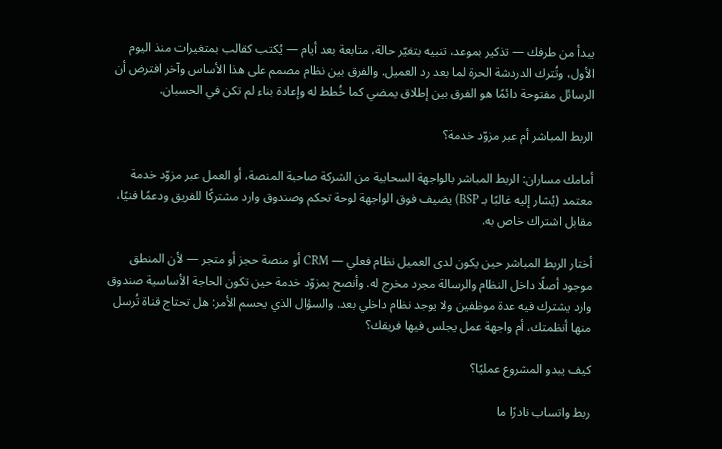يبدأ من طرفك — تذكير بموعد، تنبيه بتغيّر حالة، متابعة بعد أيام — يُكتب كقالب بمتغيرات منذ اليوم الأول، وتُترك الدردشة الحرة لما بعد رد العميل. والفرق بين نظام مصمم على هذا الأساس وآخر افترض أن الرسائل مفتوحة دائمًا هو الفرق بين إطلاق يمضي كما خُطط له وإعادة بناء لم تكن في الحسبان.

الربط المباشر أم عبر مزوّد خدمة؟

أمامك مساران: الربط المباشر بالواجهة السحابية من الشركة صاحبة المنصة، أو العمل عبر مزوّد خدمة معتمد (يُشار إليه غالبًا بـ BSP) يضيف فوق الواجهة لوحة تحكم وصندوق وارد مشتركًا للفريق ودعمًا فنيًا، مقابل اشتراك خاص به.

أختار الربط المباشر حين يكون لدى العميل نظام فعلي — CRM أو منصة حجز أو متجر — لأن المنطق موجود أصلًا داخل النظام والرسالة مجرد مخرج له. وأنصح بمزوّد خدمة حين تكون الحاجة الأساسية صندوق وارد يشترك فيه عدة موظفين ولا يوجد نظام داخلي بعد. والسؤال الذي يحسم الأمر: هل تحتاج قناة تُرسل منها أنظمتك، أم واجهة عمل يجلس فيها فريقك؟

كيف يبدو المشروع عمليًا؟

ربط واتساب نادرًا ما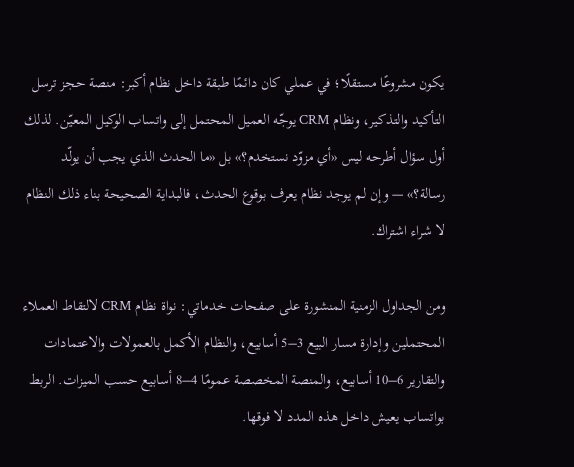يكون مشروعًا مستقلًا؛ في عملي كان دائمًا طبقة داخل نظام أكبر: منصة حجز ترسل التأكيد والتذكير، ونظام CRM يوجّه العميل المحتمل إلى واتساب الوكيل المعيّن. لذلك أول سؤال أطرحه ليس «أي مزوّد نستخدم؟» بل «ما الحدث الذي يجب أن يولّد رسالة؟» — وإن لم يوجد نظام يعرف بوقوع الحدث، فالبداية الصحيحة بناء ذلك النظام لا شراء اشتراك.

ومن الجداول الزمنية المنشورة على صفحات خدماتي: نواة نظام CRM لالتقاط العملاء المحتملين وإدارة مسار البيع 3–5 أسابيع، والنظام الأكمل بالعمولات والاعتمادات والتقارير 6–10 أسابيع، والمنصة المخصصة عمومًا 4–8 أسابيع حسب الميزات. الربط بواتساب يعيش داخل هذه المدد لا فوقها.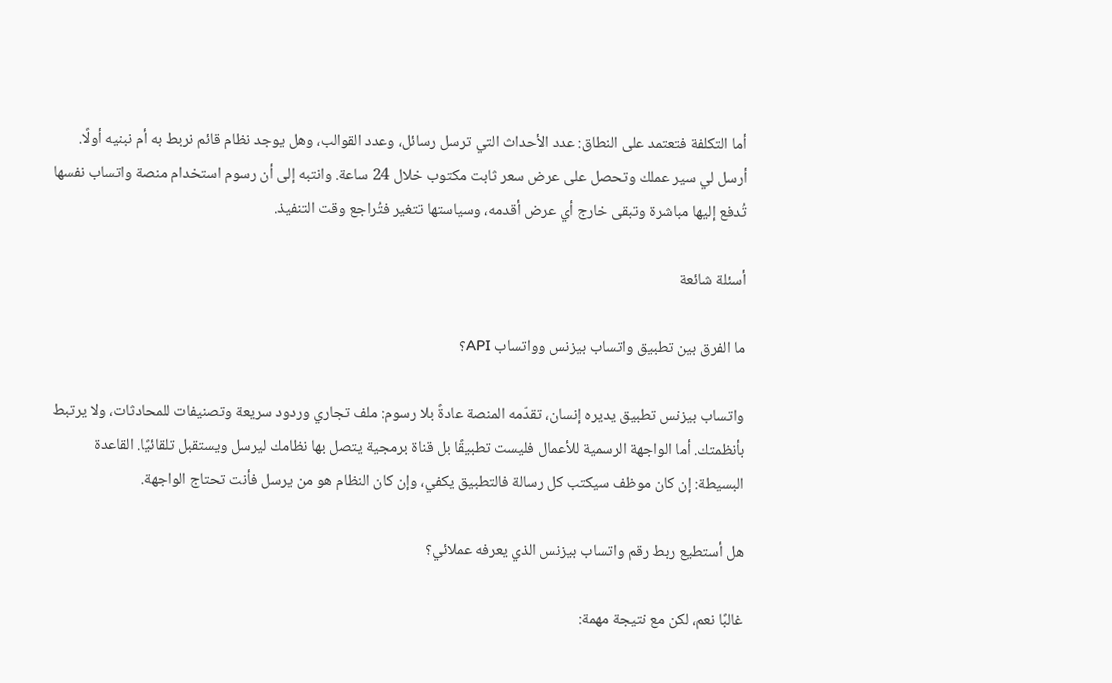أما التكلفة فتعتمد على النطاق: عدد الأحداث التي ترسل رسائل، وعدد القوالب، وهل يوجد نظام قائم نربط به أم نبنيه أولًا. أرسل لي سير عملك وتحصل على عرض سعر ثابت مكتوب خلال 24 ساعة. وانتبه إلى أن رسوم استخدام منصة واتساب نفسها تُدفع إليها مباشرة وتبقى خارج أي عرض أقدمه، وسياستها تتغير فتُراجع وقت التنفيذ.

أسئلة شائعة

ما الفرق بين تطبيق واتساب بيزنس وواتساب API؟

واتساب بيزنس تطبيق يديره إنسان، تقدّمه المنصة عادةً بلا رسوم: ملف تجاري وردود سريعة وتصنيفات للمحادثات، ولا يرتبط بأنظمتك. أما الواجهة الرسمية للأعمال فليست تطبيقًا بل قناة برمجية يتصل بها نظامك ليرسل ويستقبل تلقائيًا. القاعدة البسيطة: إن كان موظف سيكتب كل رسالة فالتطبيق يكفي، وإن كان النظام هو من يرسل فأنت تحتاج الواجهة.

هل أستطيع ربط رقم واتساب بيزنس الذي يعرفه عملائي؟

غالبًا نعم، لكن مع نتيجة مهمة: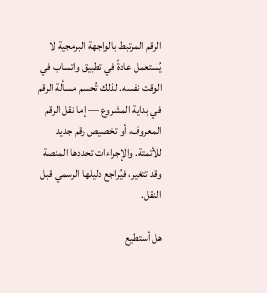الرقم المرتبط بالواجهة البرمجية لا يُستعمل عادةً في تطبيق واتساب في الوقت نفسه. لذلك تُحسم مسألة الرقم في بداية المشروع — إما نقل الرقم المعروف، أو تخصيص رقم جديد للأتمتة. والإجراءات تحددها المنصة وقد تتغير، فيُراجع دليلها الرسمي قبل النقل.

هل أستطيع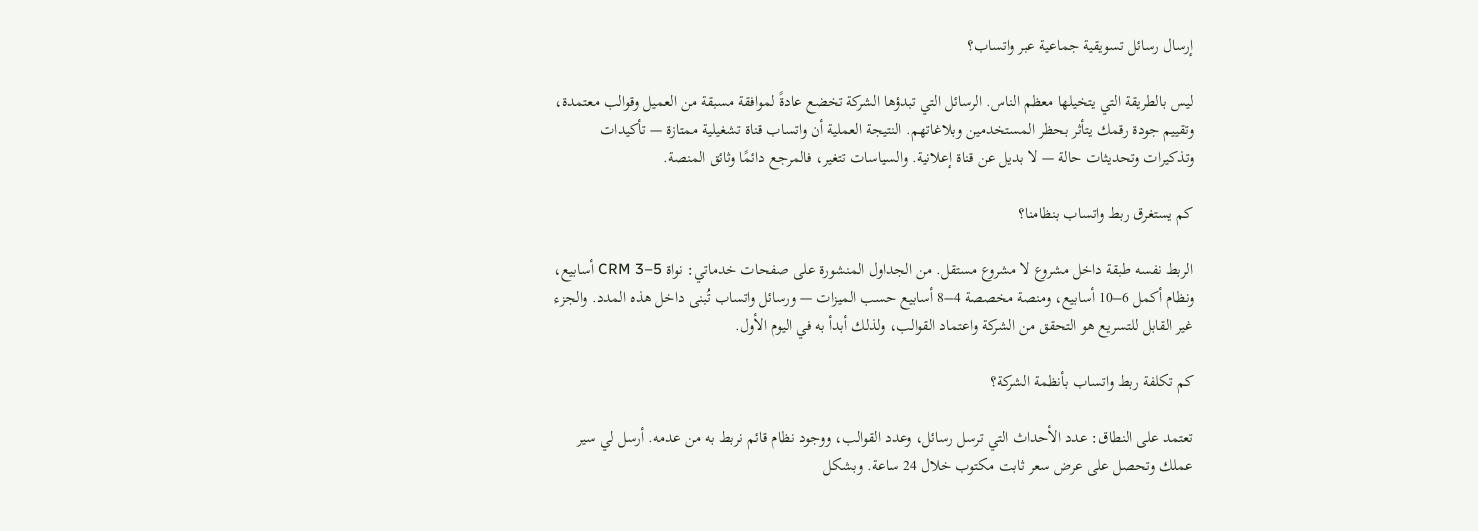إرسال رسائل تسويقية جماعية عبر واتساب؟

ليس بالطريقة التي يتخيلها معظم الناس. الرسائل التي تبدؤها الشركة تخضع عادةً لموافقة مسبقة من العميل وقوالب معتمدة، وتقييم جودة رقمك يتأثر بحظر المستخدمين وبلاغاتهم. النتيجة العملية أن واتساب قناة تشغيلية ممتازة — تأكيدات وتذكيرات وتحديثات حالة — لا بديل عن قناة إعلانية. والسياسات تتغير، فالمرجع دائمًا وثائق المنصة.

كم يستغرق ربط واتساب بنظامنا؟

الربط نفسه طبقة داخل مشروع لا مشروع مستقل. من الجداول المنشورة على صفحات خدماتي: نواة CRM 3–5 أسابيع، ونظام أكمل 6–10 أسابيع، ومنصة مخصصة 4–8 أسابيع حسب الميزات — ورسائل واتساب تُبنى داخل هذه المدد. والجزء غير القابل للتسريع هو التحقق من الشركة واعتماد القوالب، ولذلك أبدأ به في اليوم الأول.

كم تكلفة ربط واتساب بأنظمة الشركة؟

تعتمد على النطاق: عدد الأحداث التي ترسل رسائل، وعدد القوالب، ووجود نظام قائم نربط به من عدمه. أرسل لي سير عملك وتحصل على عرض سعر ثابت مكتوب خلال 24 ساعة. وبشكل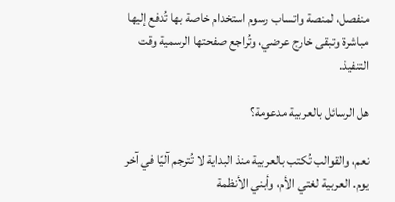منفصل، لمنصة واتساب رسوم استخدام خاصة بها تُدفع إليها مباشرة وتبقى خارج عرضي، وتُراجع صفحتها الرسمية وقت التنفيذ.

هل الرسائل بالعربية مدعومة؟

نعم، والقوالب تُكتب بالعربية منذ البداية لا تُترجم آليًا في آخر يوم. العربية لغتي الأم، وأبني الأنظمة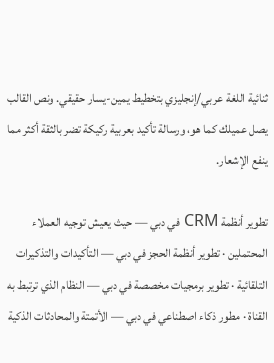ثنائية اللغة عربي/إنجليزي بتخطيط يمين-يسار حقيقي. ونص القالب يصل عميلك كما هو، ورسالة تأكيد بعربية ركيكة تضر بالثقة أكثر مما ينفع الإشعار.

تطوير أنظمة CRM في دبي — حيث يعيش توجيه العملاء المحتملين · تطوير أنظمة الحجز في دبي — التأكيدات والتذكيرات التلقائية · تطوير برمجيات مخصصة في دبي — النظام الذي ترتبط به القناة · مطور ذكاء اصطناعي في دبي — الأتمتة والمحادثات الذكية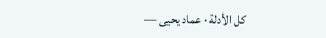كل الأدلة · عماد يحيى —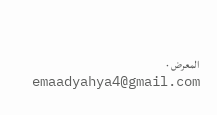المعرض · emaadyahya4@gmail.com